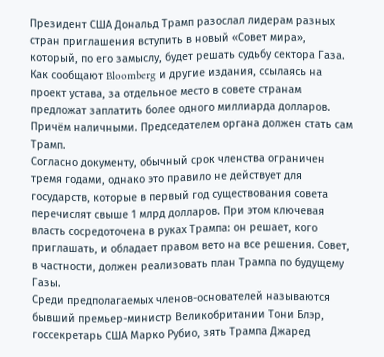Президент США Дональд Трамп разослал лидерам разных стран приглашения вступить в новый «Совет мира», который, по его замыслу, будет решать судьбу сектора Газа. Как сообщают Bloomberg и другие издания, ссылаясь на проект устава, за отдельное место в совете странам предложат заплатить более одного миллиарда долларов. Причём наличными. Председателем органа должен стать сам Трамп.
Согласно документу, обычный срок членства ограничен тремя годами, однако это правило не действует для государств, которые в первый год существования совета перечислят свыше 1 млрд долларов. При этом ключевая власть сосредоточена в руках Трампа: он решает, кого приглашать, и обладает правом вето на все решения. Совет, в частности, должен реализовать план Трампа по будущему Газы.
Среди предполагаемых членов-основателей называются бывший премьер-министр Великобритании Тони Блэр, госсекретарь США Марко Рубио, зять Трампа Джаред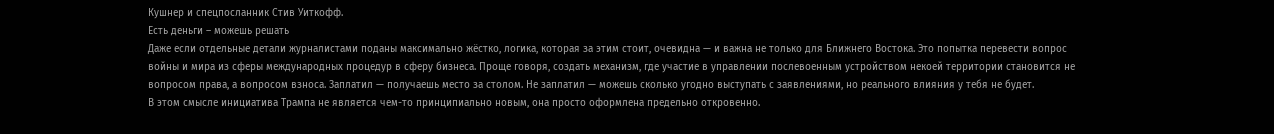Кушнер и спецпосланник Стив Уиткофф.
Есть деньги – можешь решать
Даже если отдельные детали журналистами поданы максимально жёстко, логика, которая за этим стоит, очевидна — и важна не только для Ближнего Востока. Это попытка перевести вопрос войны и мира из сферы международных процедур в сферу бизнеса. Проще говоря, создать механизм, где участие в управлении послевоенным устройством некоей территории становится не вопросом права, а вопросом взноса. Заплатил — получаешь место за столом. Не заплатил — можешь сколько угодно выступать с заявлениями, но реального влияния у тебя не будет.
В этом смысле инициатива Трампа не является чем-то принципиально новым, она просто оформлена предельно откровенно.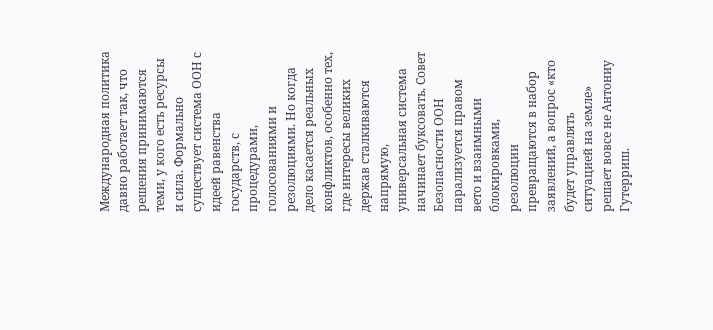Международная политика давно работает так, что решения принимаются теми, у кого есть ресурсы и сила. Формально существует система ООН с идеей равенства государств, с процедурами, голосованиями и резолюциями. Но когда дело касается реальных конфликтов, особенно тех, где интересы великих держав сталкиваются напрямую, универсальная система начинает буксовать. Совет Безопасности ООН парализуется правом вето и взаимными блокировками, резолюции превращаются в набор заявлений, а вопрос «кто будет управлять ситуацией на земле» решает вовсе не Антониу Гутерриш.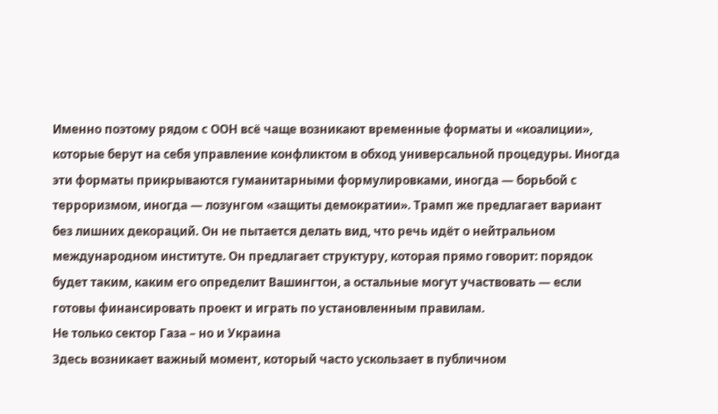Именно поэтому рядом с ООН всё чаще возникают временные форматы и «коалиции», которые берут на себя управление конфликтом в обход универсальной процедуры. Иногда эти форматы прикрываются гуманитарными формулировками, иногда — борьбой с терроризмом, иногда — лозунгом «защиты демократии». Трамп же предлагает вариант без лишних декораций. Он не пытается делать вид, что речь идёт о нейтральном международном институте. Он предлагает структуру, которая прямо говорит: порядок будет таким, каким его определит Вашингтон, а остальные могут участвовать — если готовы финансировать проект и играть по установленным правилам.
Не только сектор Газа – но и Украина
Здесь возникает важный момент, который часто ускользает в публичном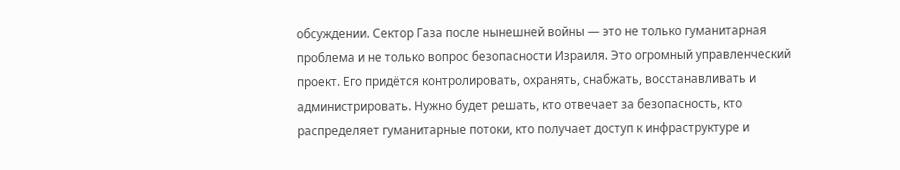обсуждении. Сектор Газа после нынешней войны — это не только гуманитарная проблема и не только вопрос безопасности Израиля. Это огромный управленческий проект. Его придётся контролировать, охранять, снабжать, восстанавливать и администрировать. Нужно будет решать, кто отвечает за безопасность, кто распределяет гуманитарные потоки, кто получает доступ к инфраструктуре и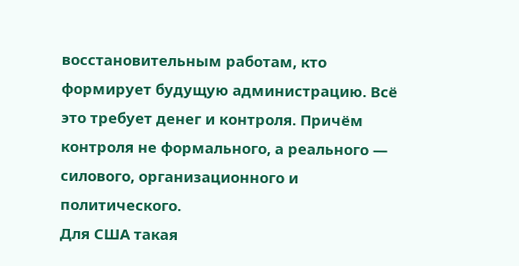восстановительным работам, кто формирует будущую администрацию. Всё это требует денег и контроля. Причём контроля не формального, а реального — силового, организационного и политического.
Для США такая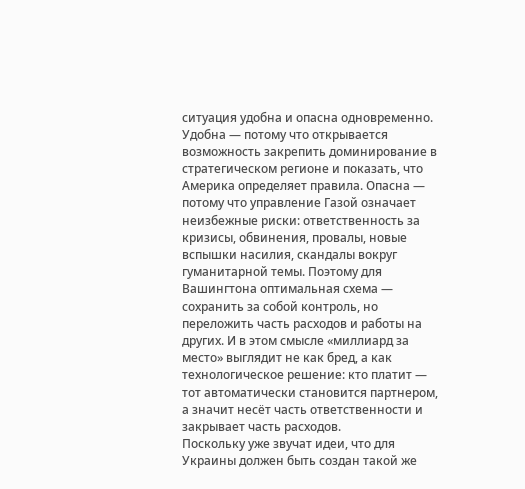ситуация удобна и опасна одновременно. Удобна — потому что открывается возможность закрепить доминирование в стратегическом регионе и показать, что Америка определяет правила. Опасна — потому что управление Газой означает неизбежные риски: ответственность за кризисы, обвинения, провалы, новые вспышки насилия, скандалы вокруг гуманитарной темы. Поэтому для Вашингтона оптимальная схема — сохранить за собой контроль, но переложить часть расходов и работы на других. И в этом смысле «миллиард за место» выглядит не как бред, а как технологическое решение: кто платит — тот автоматически становится партнером, а значит несёт часть ответственности и закрывает часть расходов.
Поскольку уже звучат идеи, что для Украины должен быть создан такой же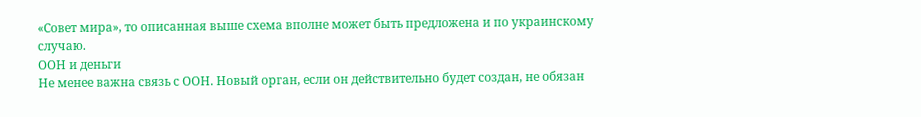«Совет мира», то описанная выше схема вполне может быть предложена и по украинскому случаю.
ООН и деньги
Не менее важна связь с ООН. Новый орган, если он действительно будет создан, не обязан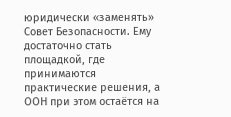юридически «заменять» Совет Безопасности. Ему достаточно стать площадкой, где принимаются практические решения, а ООН при этом остаётся на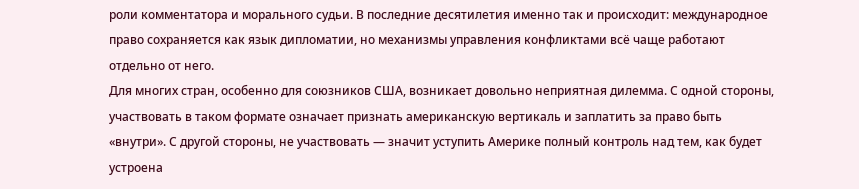роли комментатора и морального судьи. В последние десятилетия именно так и происходит: международное право сохраняется как язык дипломатии, но механизмы управления конфликтами всё чаще работают отдельно от него.
Для многих стран, особенно для союзников США, возникает довольно неприятная дилемма. С одной стороны, участвовать в таком формате означает признать американскую вертикаль и заплатить за право быть «внутри». С другой стороны, не участвовать — значит уступить Америке полный контроль над тем, как будет устроена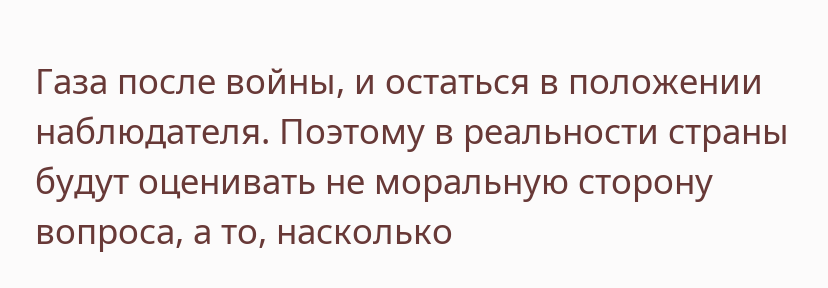Газа после войны, и остаться в положении наблюдателя. Поэтому в реальности страны будут оценивать не моральную сторону вопроса, а то, насколько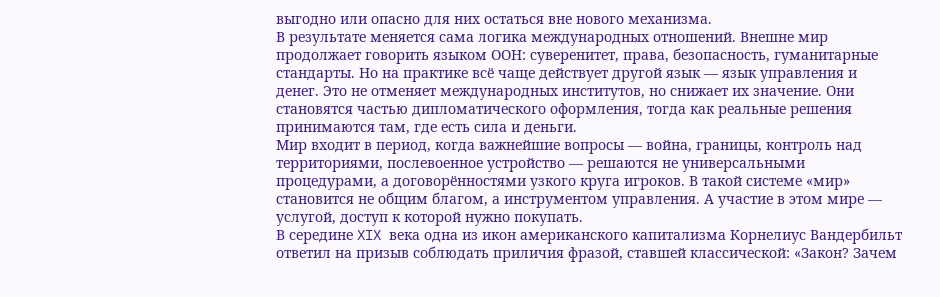выгодно или опасно для них остаться вне нового механизма.
В результате меняется сама логика международных отношений. Внешне мир продолжает говорить языком ООН: суверенитет, права, безопасность, гуманитарные стандарты. Но на практике всё чаще действует другой язык — язык управления и денег. Это не отменяет международных институтов, но снижает их значение. Они становятся частью дипломатического оформления, тогда как реальные решения принимаются там, где есть сила и деньги.
Мир входит в период, когда важнейшие вопросы — война, границы, контроль над территориями, послевоенное устройство — решаются не универсальными процедурами, а договорённостями узкого круга игроков. В такой системе «мир» становится не общим благом, а инструментом управления. А участие в этом мире — услугой, доступ к которой нужно покупать.
В середине XIX века одна из икон американского капитализма Корнелиус Вандербильт ответил на призыв соблюдать приличия фразой, ставшей классической: «Закон? Зачем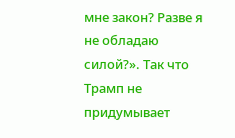мне закон? Разве я не обладаю силой?». Так что Трамп не придумывает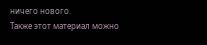ничего нового.
Также этот материал можно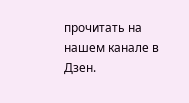прочитать на нашем канале в Дзен.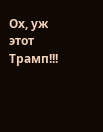Ох, уж этот Трамп!!!